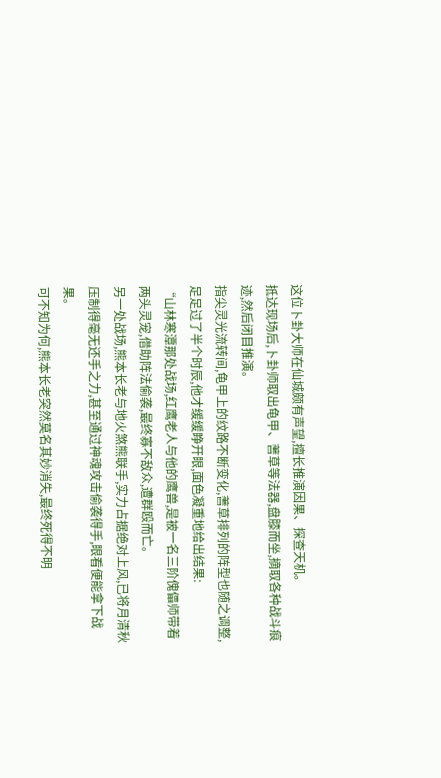这位卜卦大师在仙城颇有声望,擅长推演因果、探查天机。
抵达现场后,卜卦师取出龟甲、蓍草等法器,盘膝而坐,摘取各种战斗痕迹,然后闭目推演。
指尖灵光流转间,龟甲上的纹路不断变化,蓍草排列的阵型也随之调整,足足过了半个时辰,他才缓缓睁开眼,面色凝重地给出结果:
“山林寒潭那处战场,红鹰老人与他的鹰兽,是被一名三阶傀儡师带着两头灵宠,借助阵法偷袭,最终寡不敌众,遭群殴而亡。
另一处战场,熊本长老与地火煞熊联手,实力占据绝对上风,已将月清秋压制得毫无还手之力,甚至通过神魂攻击偷袭得手,眼看便能拿下战果。
可不知为何,熊本长老突然莫名其妙消失,最终死得不明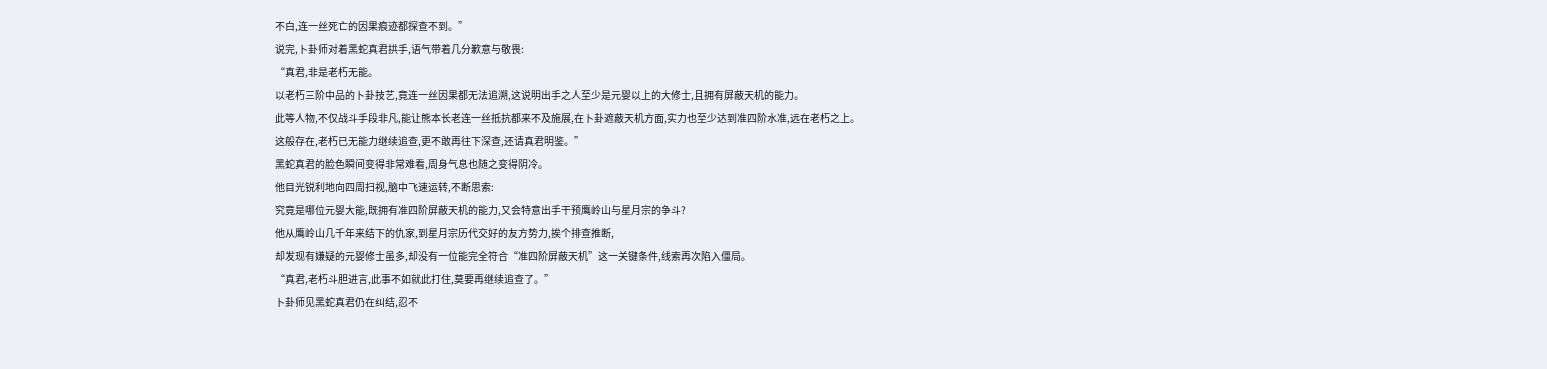不白,连一丝死亡的因果痕迹都探查不到。”
说完,卜卦师对着黑蛇真君拱手,语气带着几分歉意与敬畏:
“真君,非是老朽无能。
以老朽三阶中品的卜卦技艺,竟连一丝因果都无法追溯,这说明出手之人至少是元婴以上的大修士,且拥有屏蔽天机的能力。
此等人物,不仅战斗手段非凡,能让熊本长老连一丝抵抗都来不及施展,在卜卦遮蔽天机方面,实力也至少达到准四阶水准,远在老朽之上。
这般存在,老朽已无能力继续追查,更不敢再往下深查,还请真君明鉴。”
黑蛇真君的脸色瞬间变得非常难看,周身气息也随之变得阴冷。
他目光锐利地向四周扫视,脑中飞速运转,不断思索:
究竟是哪位元婴大能,既拥有准四阶屏蔽天机的能力,又会特意出手干预鹰岭山与星月宗的争斗?
他从鹰岭山几千年来结下的仇家,到星月宗历代交好的友方势力,挨个排查推断,
却发现有嫌疑的元婴修士虽多,却没有一位能完全符合“准四阶屏蔽天机”这一关键条件,线索再次陷入僵局。
“真君,老朽斗胆进言,此事不如就此打住,莫要再继续追查了。”
卜卦师见黑蛇真君仍在纠结,忍不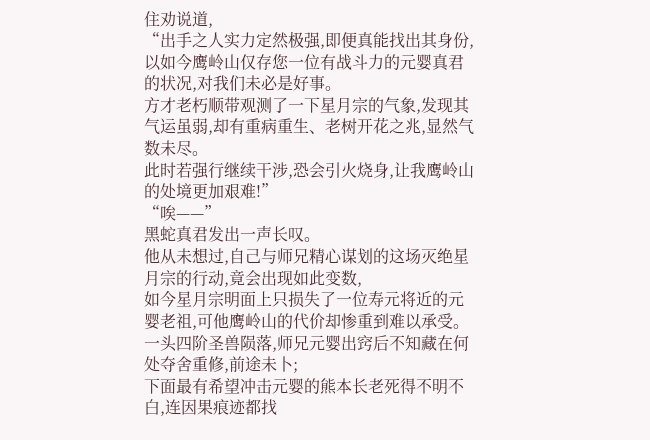住劝说道,
“出手之人实力定然极强,即便真能找出其身份,以如今鹰岭山仅存您一位有战斗力的元婴真君的状况,对我们未必是好事。
方才老朽顺带观测了一下星月宗的气象,发现其气运虽弱,却有重病重生、老树开花之兆,显然气数未尽。
此时若强行继续干涉,恐会引火烧身,让我鹰岭山的处境更加艰难!”
“唉——”
黑蛇真君发出一声长叹。
他从未想过,自己与师兄精心谋划的这场灭绝星月宗的行动,竟会出现如此变数,
如今星月宗明面上只损失了一位寿元将近的元婴老祖,可他鹰岭山的代价却惨重到难以承受。
一头四阶圣兽陨落,师兄元婴出窍后不知藏在何处夺舍重修,前途未卜;
下面最有希望冲击元婴的熊本长老死得不明不白,连因果痕迹都找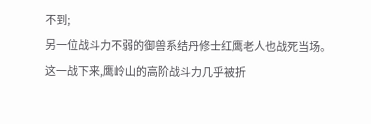不到;
另一位战斗力不弱的御兽系结丹修士红鹰老人也战死当场。
这一战下来,鹰岭山的高阶战斗力几乎被折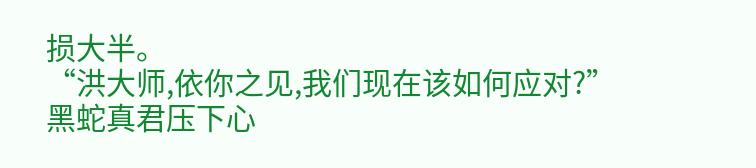损大半。
“洪大师,依你之见,我们现在该如何应对?”
黑蛇真君压下心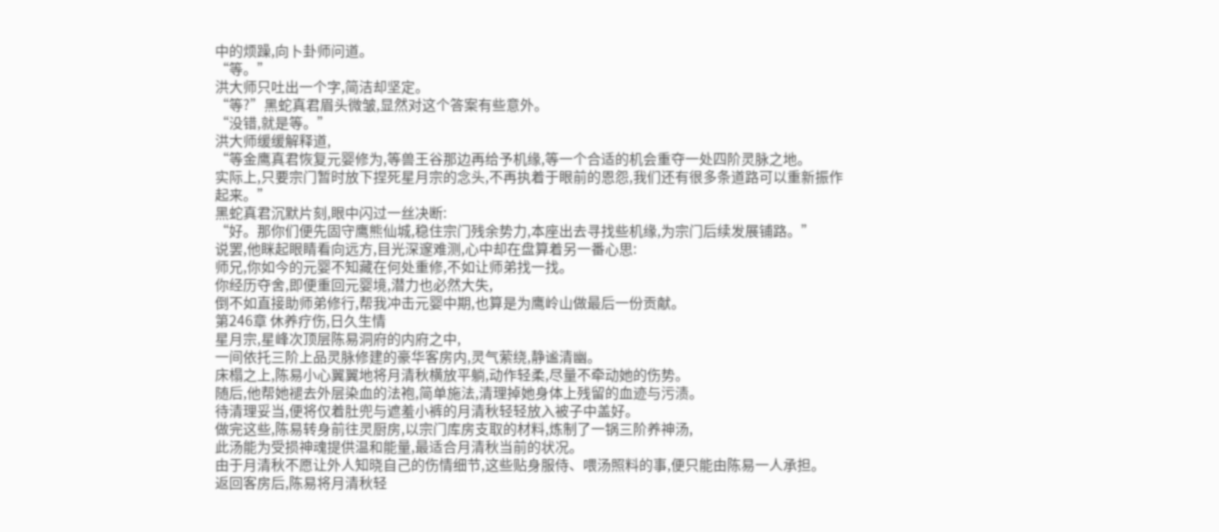中的烦躁,向卜卦师问道。
“等。”
洪大师只吐出一个字,简洁却坚定。
“等?”黑蛇真君眉头微皱,显然对这个答案有些意外。
“没错,就是等。”
洪大师缓缓解释道,
“等金鹰真君恢复元婴修为,等兽王谷那边再给予机缘,等一个合适的机会重夺一处四阶灵脉之地。
实际上,只要宗门暂时放下捏死星月宗的念头,不再执着于眼前的恩怨,我们还有很多条道路可以重新振作起来。”
黑蛇真君沉默片刻,眼中闪过一丝决断:
“好。那你们便先固守鹰熊仙城,稳住宗门残余势力,本座出去寻找些机缘,为宗门后续发展铺路。”
说罢,他眯起眼睛看向远方,目光深邃难测,心中却在盘算着另一番心思:
师兄,你如今的元婴不知藏在何处重修,不如让师弟找一找。
你经历夺舍,即便重回元婴境,潜力也必然大失,
倒不如直接助师弟修行,帮我冲击元婴中期,也算是为鹰岭山做最后一份贡献。
第246章 休养疗伤,日久生情
星月宗,星峰次顶层陈易洞府的内府之中,
一间依托三阶上品灵脉修建的豪华客房内,灵气萦绕,静谧清幽。
床榻之上,陈易小心翼翼地将月清秋横放平躺,动作轻柔,尽量不牵动她的伤势。
随后,他帮她褪去外层染血的法袍,简单施法,清理掉她身体上残留的血迹与污渍。
待清理妥当,便将仅着肚兜与遮羞小裤的月清秋轻轻放入被子中盖好。
做完这些,陈易转身前往灵厨房,以宗门库房支取的材料,炼制了一锅三阶养神汤,
此汤能为受损神魂提供温和能量,最适合月清秋当前的状况。
由于月清秋不愿让外人知晓自己的伤情细节,这些贴身服侍、喂汤照料的事,便只能由陈易一人承担。
返回客房后,陈易将月清秋轻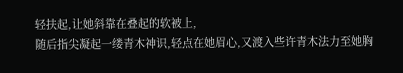轻扶起,让她斜靠在叠起的软被上,
随后指尖凝起一缕青木神识,轻点在她眉心,又渡入些许青木法力至她胸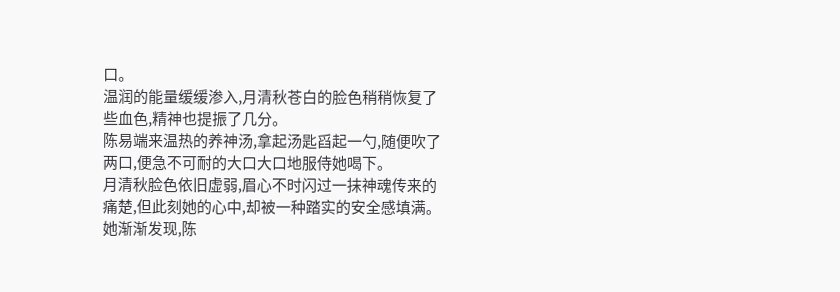口。
温润的能量缓缓渗入,月清秋苍白的脸色稍稍恢复了些血色,精神也提振了几分。
陈易端来温热的养神汤,拿起汤匙舀起一勺,随便吹了两口,便急不可耐的大口大口地服侍她喝下。
月清秋脸色依旧虚弱,眉心不时闪过一抹神魂传来的痛楚,但此刻她的心中,却被一种踏实的安全感填满。
她渐渐发现,陈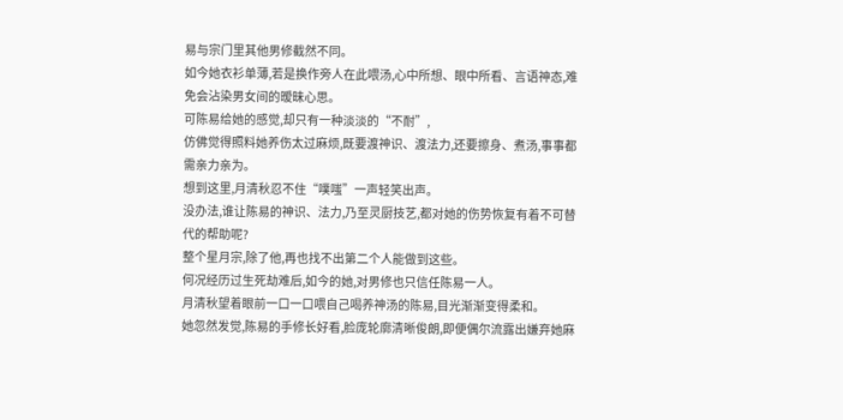易与宗门里其他男修截然不同。
如今她衣衫单薄,若是换作旁人在此喂汤,心中所想、眼中所看、言语神态,难免会沾染男女间的暧昧心思。
可陈易给她的感觉,却只有一种淡淡的“不耐”,
仿佛觉得照料她养伤太过麻烦,既要渡神识、渡法力,还要擦身、煮汤,事事都需亲力亲为。
想到这里,月清秋忍不住“噗嗤”一声轻笑出声。
没办法,谁让陈易的神识、法力,乃至灵厨技艺,都对她的伤势恢复有着不可替代的帮助呢?
整个星月宗,除了他,再也找不出第二个人能做到这些。
何况经历过生死劫难后,如今的她,对男修也只信任陈易一人。
月清秋望着眼前一口一口喂自己喝养神汤的陈易,目光渐渐变得柔和。
她忽然发觉,陈易的手修长好看,脸庞轮廓清晰俊朗,即便偶尔流露出嫌弃她麻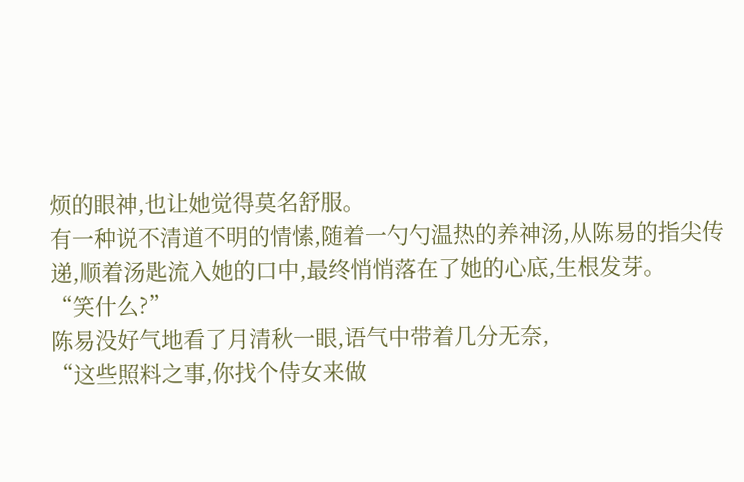烦的眼神,也让她觉得莫名舒服。
有一种说不清道不明的情愫,随着一勺勺温热的养神汤,从陈易的指尖传递,顺着汤匙流入她的口中,最终悄悄落在了她的心底,生根发芽。
“笑什么?”
陈易没好气地看了月清秋一眼,语气中带着几分无奈,
“这些照料之事,你找个侍女来做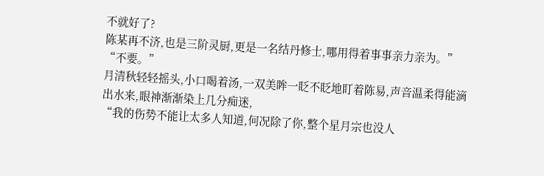不就好了?
陈某再不济,也是三阶灵厨,更是一名结丹修士,哪用得着事事亲力亲为。”
“不要。”
月清秋轻轻摇头,小口喝着汤,一双美眸一眨不眨地盯着陈易,声音温柔得能滴出水来,眼神渐渐染上几分痴迷,
“我的伤势不能让太多人知道,何况除了你,整个星月宗也没人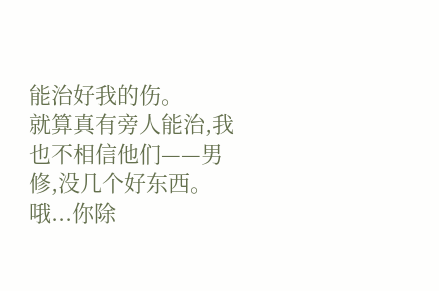能治好我的伤。
就算真有旁人能治,我也不相信他们——男修,没几个好东西。
哦...你除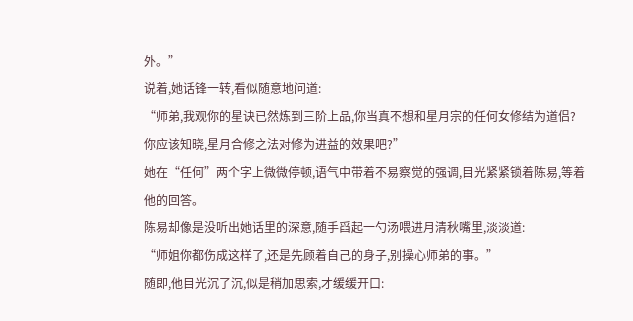外。”
说着,她话锋一转,看似随意地问道:
“师弟,我观你的星诀已然炼到三阶上品,你当真不想和星月宗的任何女修结为道侣?
你应该知晓,星月合修之法对修为进益的效果吧?”
她在“任何”两个字上微微停顿,语气中带着不易察觉的强调,目光紧紧锁着陈易,等着他的回答。
陈易却像是没听出她话里的深意,随手舀起一勺汤喂进月清秋嘴里,淡淡道:
“师姐你都伤成这样了,还是先顾着自己的身子,别操心师弟的事。”
随即,他目光沉了沉,似是稍加思索,才缓缓开口: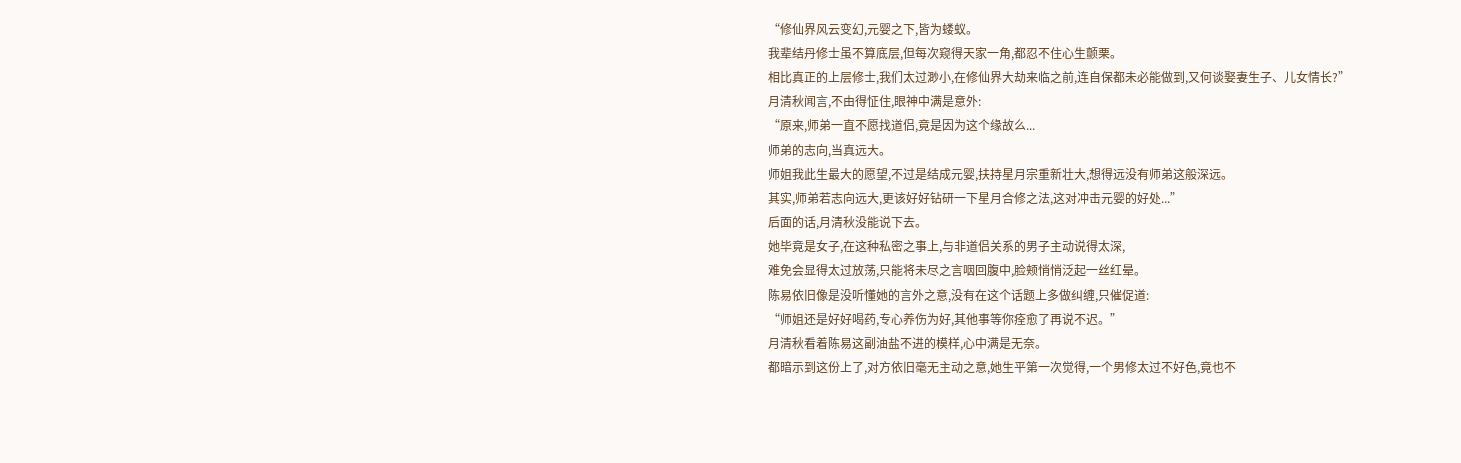“修仙界风云变幻,元婴之下,皆为蝼蚁。
我辈结丹修士虽不算底层,但每次窥得天家一角,都忍不住心生颤栗。
相比真正的上层修士,我们太过渺小,在修仙界大劫来临之前,连自保都未必能做到,又何谈娶妻生子、儿女情长?”
月清秋闻言,不由得怔住,眼神中满是意外:
“原来,师弟一直不愿找道侣,竟是因为这个缘故么...
师弟的志向,当真远大。
师姐我此生最大的愿望,不过是结成元婴,扶持星月宗重新壮大,想得远没有师弟这般深远。
其实,师弟若志向远大,更该好好钻研一下星月合修之法,这对冲击元婴的好处...”
后面的话,月清秋没能说下去。
她毕竟是女子,在这种私密之事上,与非道侣关系的男子主动说得太深,
难免会显得太过放荡,只能将未尽之言咽回腹中,脸颊悄悄泛起一丝红晕。
陈易依旧像是没听懂她的言外之意,没有在这个话题上多做纠缠,只催促道:
“师姐还是好好喝药,专心养伤为好,其他事等你痊愈了再说不迟。”
月清秋看着陈易这副油盐不进的模样,心中满是无奈。
都暗示到这份上了,对方依旧毫无主动之意,她生平第一次觉得,一个男修太过不好色,竟也不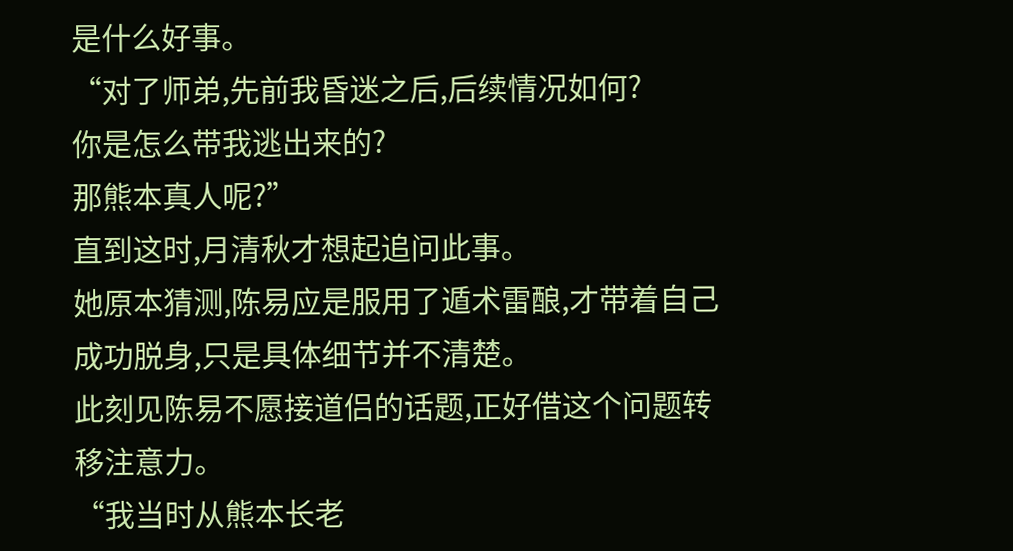是什么好事。
“对了师弟,先前我昏迷之后,后续情况如何?
你是怎么带我逃出来的?
那熊本真人呢?”
直到这时,月清秋才想起追问此事。
她原本猜测,陈易应是服用了遁术雷酿,才带着自己成功脱身,只是具体细节并不清楚。
此刻见陈易不愿接道侣的话题,正好借这个问题转移注意力。
“我当时从熊本长老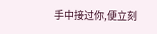手中接过你,便立刻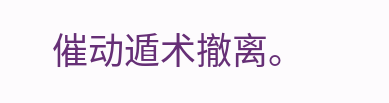催动遁术撤离。